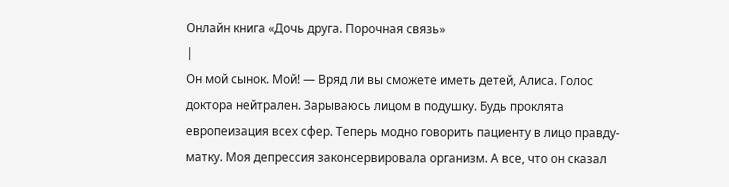Онлайн книга «Дочь друга. Порочная связь»
|
Он мой сынок. Мой! — Вряд ли вы сможете иметь детей, Алиса. Голос доктора нейтрален. Зарываюсь лицом в подушку. Будь проклята европеизация всех сфер. Теперь модно говорить пациенту в лицо правду-матку. Моя депрессия законсервировала организм. А все, что он сказал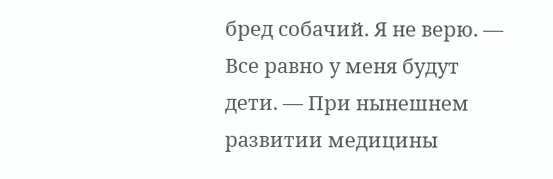бред собачий. Я не верю. — Все равно у меня будут дети. — При нынешнем развитии медицины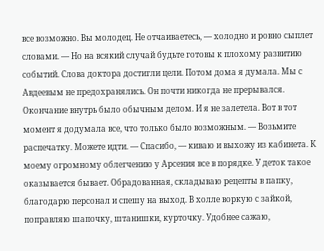все возможно. Вы молодец. Не отчаиваетесь, — холодно и ровно сыплет словами. — Но на всякий случай будьте готовы к плохому развитию событий. Слова доктора достигли цели. Потом дома я думала. Мы с Авдеевым не предохранялись. Он почти никогда не прерывался. Окончание внутрь было обычным делом. И я не залетела. Вот в тот момент я додумала все, что только было возможным. — Возьмите распечатку. Можете идти. — Спасибо, — киваю и выхожу из кабинета. К моему огромному облегчению у Арсения все в порядке. У деток такое оказывается бывает. Обрадованная, складываю рецепты в папку, благодарю персонал и спешу на выход. В холле воркую с зайкой, поправляю шапочку, штанишки, курточку. Удобнее сажаю,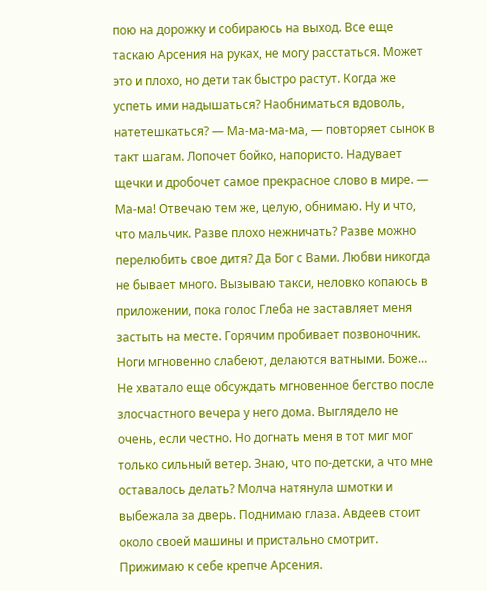пою на дорожку и собираюсь на выход. Все еще таскаю Арсения на руках, не могу расстаться. Может это и плохо, но дети так быстро растут. Когда же успеть ими надышаться? Наобниматься вдоволь, натетешкаться? — Ма-ма-ма-ма, — повторяет сынок в такт шагам. Лопочет бойко, напористо. Надувает щечки и дробочет самое прекрасное слово в мире. — Ма-ма! Отвечаю тем же, целую, обнимаю. Ну и что, что мальчик. Разве плохо нежничать? Разве можно перелюбить свое дитя? Да Бог с Вами. Любви никогда не бывает много. Вызываю такси, неловко копаюсь в приложении, пока голос Глеба не заставляет меня застыть на месте. Горячим пробивает позвоночник. Ноги мгновенно слабеют, делаются ватными. Боже… Не хватало еще обсуждать мгновенное бегство после злосчастного вечера у него дома. Выглядело не очень, если честно. Но догнать меня в тот миг мог только сильный ветер. Знаю, что по-детски, а что мне оставалось делать? Молча натянула шмотки и выбежала за дверь. Поднимаю глаза. Авдеев стоит около своей машины и пристально смотрит. Прижимаю к себе крепче Арсения.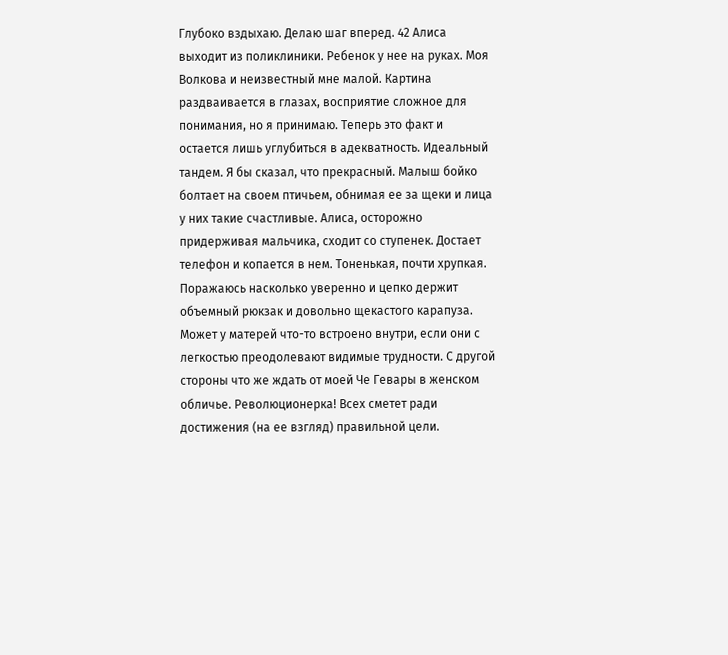Глубоко вздыхаю. Делаю шаг вперед. 42 Алиса выходит из поликлиники. Ребенок у нее на руках. Моя Волкова и неизвестный мне малой. Картина раздваивается в глазах, восприятие сложное для понимания, но я принимаю. Теперь это факт и остается лишь углубиться в адекватность. Идеальный тандем. Я бы сказал, что прекрасный. Малыш бойко болтает на своем птичьем, обнимая ее за щеки и лица у них такие счастливые. Алиса, осторожно придерживая мальчика, сходит со ступенек. Достает телефон и копается в нем. Тоненькая, почти хрупкая. Поражаюсь насколько уверенно и цепко держит объемный рюкзак и довольно щекастого карапуза. Может у матерей что-то встроено внутри, если они с легкостью преодолевают видимые трудности. С другой стороны что же ждать от моей Че Гевары в женском обличье. Революционерка! Всех сметет ради достижения (на ее взгляд) правильной цели.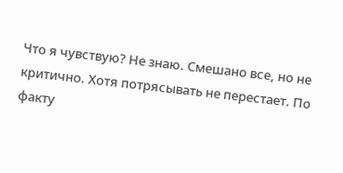Что я чувствую? Не знаю. Смешано все, но не критично. Хотя потрясывать не перестает. По факту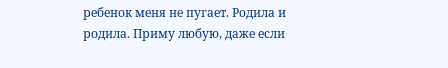ребенок меня не пугает. Родила и родила. Приму любую, даже если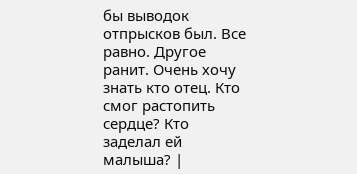бы выводок отпрысков был. Все равно. Другое ранит. Очень хочу знать кто отец. Кто смог растопить сердце? Кто заделал ей малыша? |